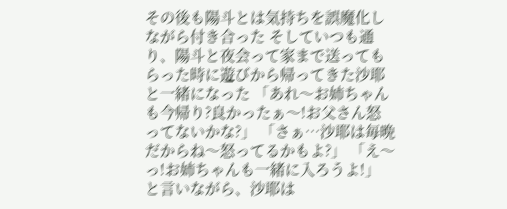その後も陽斗とは気持ちを誤魔化しながら付き合った そしていつも通り、陽斗と夜会って家まで送ってもらった時に遊びから帰ってきた沙耶と一緒になった 「あれ〜お姉ちゃんも今帰り?良かったぁ〜!お父さん怒ってないかな?」 「さぁ…沙耶は毎晩だからね〜怒ってるかもよ?」 「え〜っ!お姉ちゃんも一緒に入ろうよ!」 と言いながら、沙耶は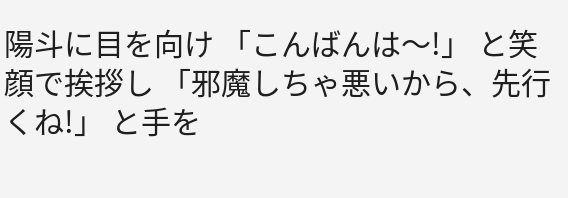陽斗に目を向け 「こんばんは〜!」 と笑顔で挨拶し 「邪魔しちゃ悪いから、先行くね!」 と手を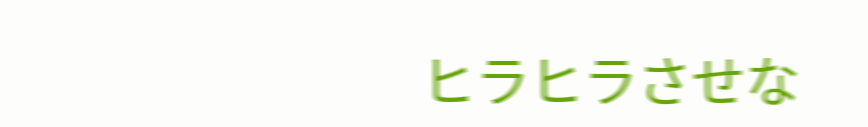ヒラヒラさせな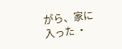がら、家に入った ・